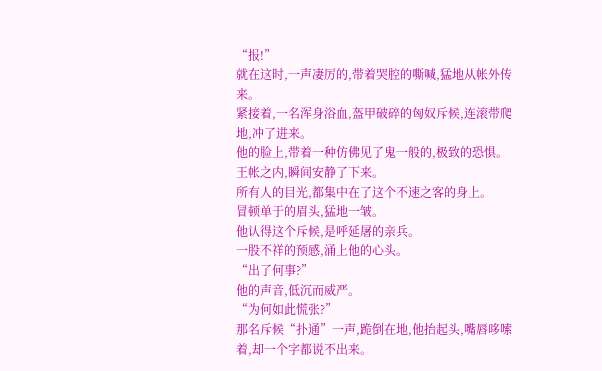“报!”
就在这时,一声凄厉的,带着哭腔的嘶喊,猛地从帐外传来。
紧接着,一名浑身浴血,盔甲破碎的匈奴斥候,连滚带爬地,冲了进来。
他的脸上,带着一种仿佛见了鬼一般的,极致的恐惧。
王帐之内,瞬间安静了下来。
所有人的目光,都集中在了这个不速之客的身上。
冒顿单于的眉头,猛地一皱。
他认得这个斥候,是呼延屠的亲兵。
一股不祥的预感,涌上他的心头。
“出了何事?”
他的声音,低沉而威严。
“为何如此慌张?”
那名斥候“扑通”一声,跪倒在地,他抬起头,嘴唇哆嗦着,却一个字都说不出来。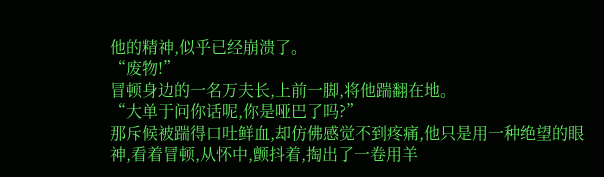他的精神,似乎已经崩溃了。
“废物!”
冒顿身边的一名万夫长,上前一脚,将他踹翻在地。
“大单于问你话呢,你是哑巴了吗?”
那斥候被踹得口吐鲜血,却仿佛感觉不到疼痛,他只是用一种绝望的眼神,看着冒顿,从怀中,颤抖着,掏出了一卷用羊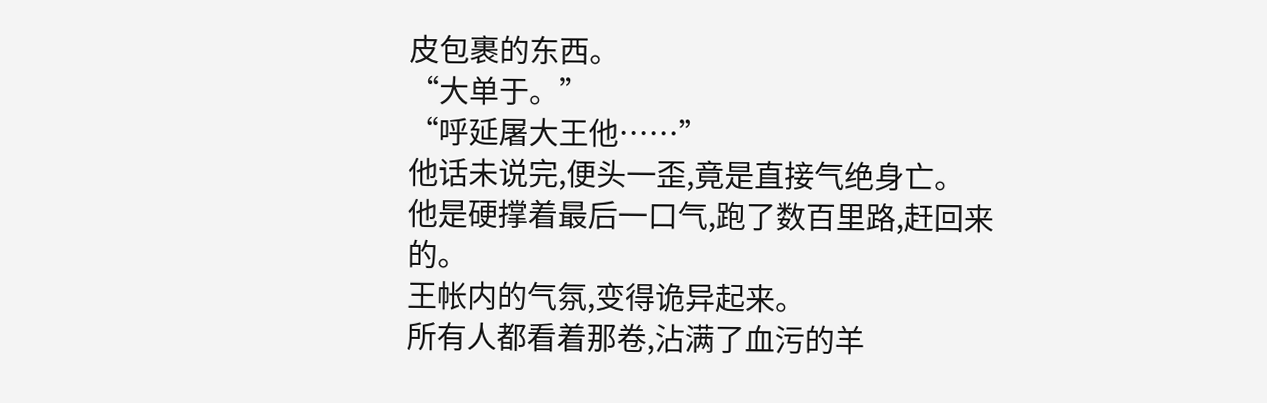皮包裹的东西。
“大单于。”
“呼延屠大王他……”
他话未说完,便头一歪,竟是直接气绝身亡。
他是硬撑着最后一口气,跑了数百里路,赶回来的。
王帐内的气氛,变得诡异起来。
所有人都看着那卷,沾满了血污的羊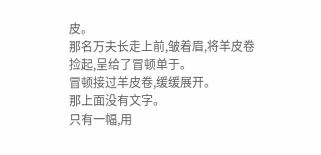皮。
那名万夫长走上前,皱着眉,将羊皮卷捡起,呈给了冒顿单于。
冒顿接过羊皮卷,缓缓展开。
那上面没有文字。
只有一幅,用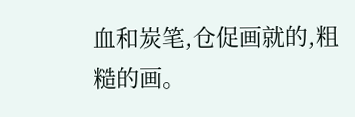血和炭笔,仓促画就的,粗糙的画。